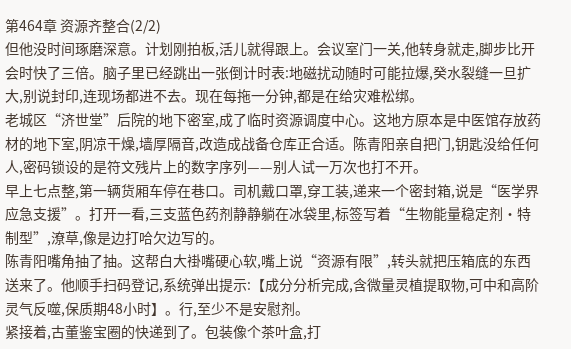第464章 资源齐整合(2/2)
但他没时间琢磨深意。计划刚拍板,活儿就得跟上。会议室门一关,他转身就走,脚步比开会时快了三倍。脑子里已经跳出一张倒计时表:地磁扰动随时可能拉爆,癸水裂缝一旦扩大,别说封印,连现场都进不去。现在每拖一分钟,都是在给灾难松绑。
老城区“济世堂”后院的地下密室,成了临时资源调度中心。这地方原本是中医馆存放药材的地下室,阴凉干燥,墙厚隔音,改造成战备仓库正合适。陈青阳亲自把门,钥匙没给任何人,密码锁设的是符文残片上的数字序列——别人试一万次也打不开。
早上七点整,第一辆货厢车停在巷口。司机戴口罩,穿工装,递来一个密封箱,说是“医学界应急支援”。打开一看,三支蓝色药剂静静躺在冰袋里,标签写着“生物能量稳定剂·特制型”,潦草,像是边打哈欠边写的。
陈青阳嘴角抽了抽。这帮白大褂嘴硬心软,嘴上说“资源有限”,转头就把压箱底的东西送来了。他顺手扫码登记,系统弹出提示:【成分分析完成,含微量灵植提取物,可中和高阶灵气反噬,保质期48小时】。行,至少不是安慰剂。
紧接着,古董鉴宝圈的快递到了。包装像个茶叶盒,打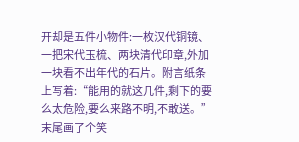开却是五件小物件:一枚汉代铜镜、一把宋代玉梳、两块清代印章,外加一块看不出年代的石片。附言纸条上写着:“能用的就这几件,剩下的要么太危险,要么来路不明,不敢送。”末尾画了个笑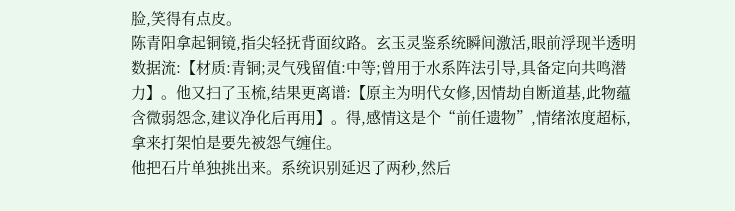脸,笑得有点皮。
陈青阳拿起铜镜,指尖轻抚背面纹路。玄玉灵鉴系统瞬间激活,眼前浮现半透明数据流:【材质:青铜;灵气残留值:中等;曾用于水系阵法引导,具备定向共鸣潜力】。他又扫了玉梳,结果更离谱:【原主为明代女修,因情劫自断道基,此物蕴含微弱怨念,建议净化后再用】。得,感情这是个“前任遗物”,情绪浓度超标,拿来打架怕是要先被怨气缠住。
他把石片单独挑出来。系统识别延迟了两秒,然后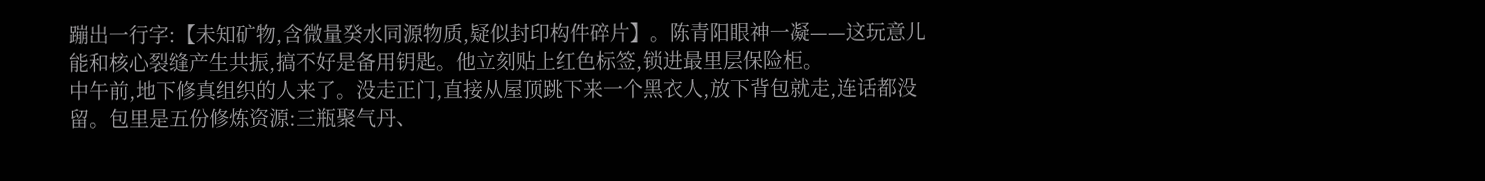蹦出一行字:【未知矿物,含微量癸水同源物质,疑似封印构件碎片】。陈青阳眼神一凝——这玩意儿能和核心裂缝产生共振,搞不好是备用钥匙。他立刻贴上红色标签,锁进最里层保险柜。
中午前,地下修真组织的人来了。没走正门,直接从屋顶跳下来一个黑衣人,放下背包就走,连话都没留。包里是五份修炼资源:三瓶聚气丹、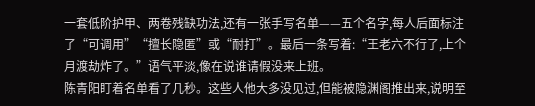一套低阶护甲、两卷残缺功法,还有一张手写名单——五个名字,每人后面标注了“可调用”“擅长隐匿”或“耐打”。最后一条写着:“王老六不行了,上个月渡劫炸了。”语气平淡,像在说谁请假没来上班。
陈青阳盯着名单看了几秒。这些人他大多没见过,但能被隐渊阁推出来,说明至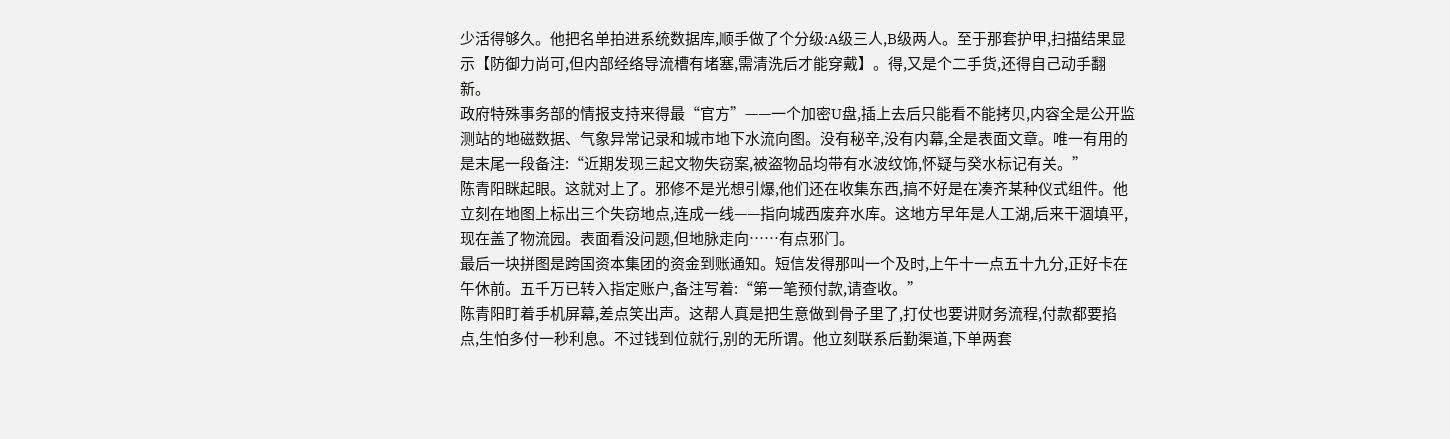少活得够久。他把名单拍进系统数据库,顺手做了个分级:A级三人,B级两人。至于那套护甲,扫描结果显示【防御力尚可,但内部经络导流槽有堵塞,需清洗后才能穿戴】。得,又是个二手货,还得自己动手翻新。
政府特殊事务部的情报支持来得最“官方”——一个加密U盘,插上去后只能看不能拷贝,内容全是公开监测站的地磁数据、气象异常记录和城市地下水流向图。没有秘辛,没有内幕,全是表面文章。唯一有用的是末尾一段备注:“近期发现三起文物失窃案,被盗物品均带有水波纹饰,怀疑与癸水标记有关。”
陈青阳眯起眼。这就对上了。邪修不是光想引爆,他们还在收集东西,搞不好是在凑齐某种仪式组件。他立刻在地图上标出三个失窃地点,连成一线——指向城西废弃水库。这地方早年是人工湖,后来干涸填平,现在盖了物流园。表面看没问题,但地脉走向……有点邪门。
最后一块拼图是跨国资本集团的资金到账通知。短信发得那叫一个及时,上午十一点五十九分,正好卡在午休前。五千万已转入指定账户,备注写着:“第一笔预付款,请查收。”
陈青阳盯着手机屏幕,差点笑出声。这帮人真是把生意做到骨子里了,打仗也要讲财务流程,付款都要掐点,生怕多付一秒利息。不过钱到位就行,别的无所谓。他立刻联系后勤渠道,下单两套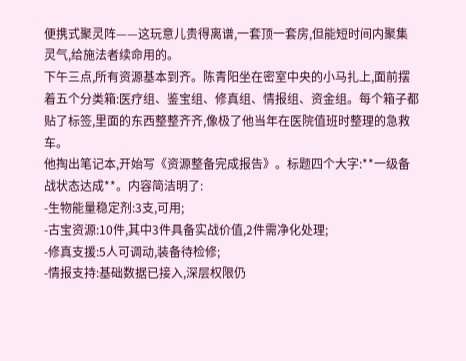便携式聚灵阵——这玩意儿贵得离谱,一套顶一套房,但能短时间内聚集灵气,给施法者续命用的。
下午三点,所有资源基本到齐。陈青阳坐在密室中央的小马扎上,面前摆着五个分类箱:医疗组、鉴宝组、修真组、情报组、资金组。每个箱子都贴了标签,里面的东西整整齐齐,像极了他当年在医院值班时整理的急救车。
他掏出笔记本,开始写《资源整备完成报告》。标题四个大字:**一级备战状态达成**。内容简洁明了:
-生物能量稳定剂:3支,可用;
-古宝资源:10件,其中3件具备实战价值,2件需净化处理;
-修真支援:5人可调动,装备待检修;
-情报支持:基础数据已接入,深层权限仍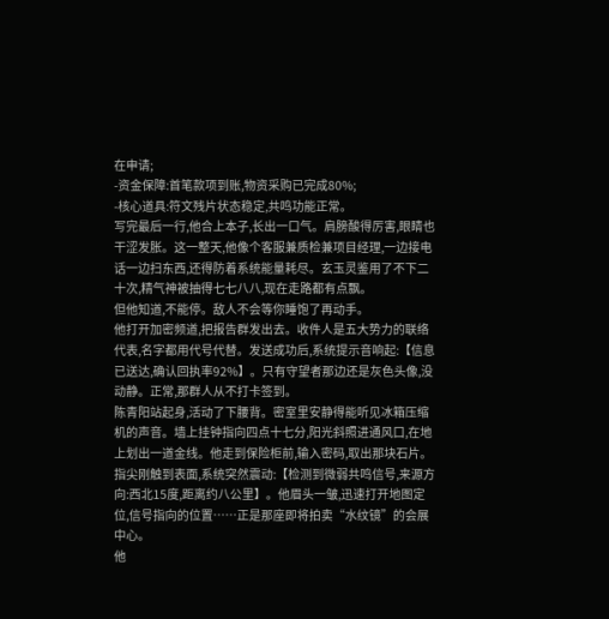在申请;
-资金保障:首笔款项到账,物资采购已完成80%;
-核心道具:符文残片状态稳定,共鸣功能正常。
写完最后一行,他合上本子,长出一口气。肩膀酸得厉害,眼睛也干涩发胀。这一整天,他像个客服兼质检兼项目经理,一边接电话一边扫东西,还得防着系统能量耗尽。玄玉灵鉴用了不下二十次,精气神被抽得七七八八,现在走路都有点飘。
但他知道,不能停。敌人不会等你睡饱了再动手。
他打开加密频道,把报告群发出去。收件人是五大势力的联络代表,名字都用代号代替。发送成功后,系统提示音响起:【信息已送达,确认回执率92%】。只有守望者那边还是灰色头像,没动静。正常,那群人从不打卡签到。
陈青阳站起身,活动了下腰背。密室里安静得能听见冰箱压缩机的声音。墙上挂钟指向四点十七分,阳光斜照进通风口,在地上划出一道金线。他走到保险柜前,输入密码,取出那块石片。
指尖刚触到表面,系统突然震动:【检测到微弱共鸣信号,来源方向:西北15度,距离约八公里】。他眉头一皱,迅速打开地图定位,信号指向的位置……正是那座即将拍卖“水纹镜”的会展中心。
他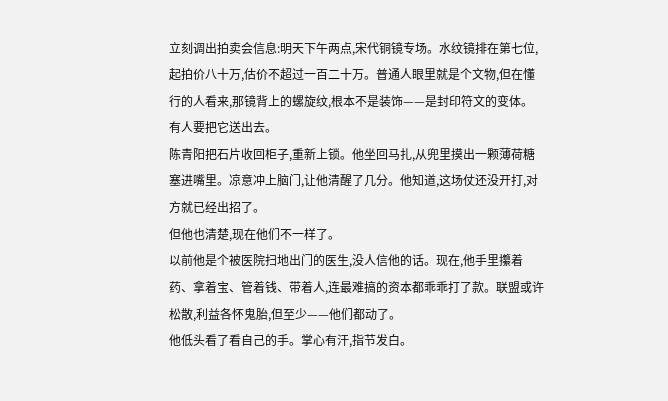立刻调出拍卖会信息:明天下午两点,宋代铜镜专场。水纹镜排在第七位,起拍价八十万,估价不超过一百二十万。普通人眼里就是个文物,但在懂行的人看来,那镜背上的螺旋纹,根本不是装饰——是封印符文的变体。
有人要把它送出去。
陈青阳把石片收回柜子,重新上锁。他坐回马扎,从兜里摸出一颗薄荷糖塞进嘴里。凉意冲上脑门,让他清醒了几分。他知道,这场仗还没开打,对方就已经出招了。
但他也清楚,现在他们不一样了。
以前他是个被医院扫地出门的医生,没人信他的话。现在,他手里攥着药、拿着宝、管着钱、带着人,连最难搞的资本都乖乖打了款。联盟或许松散,利益各怀鬼胎,但至少——他们都动了。
他低头看了看自己的手。掌心有汗,指节发白。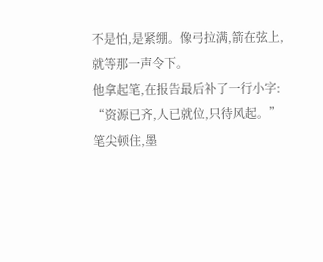不是怕,是紧绷。像弓拉满,箭在弦上,就等那一声令下。
他拿起笔,在报告最后补了一行小字:
“资源已齐,人已就位,只待风起。”
笔尖顿住,墨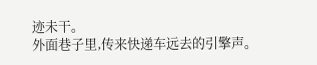迹未干。
外面巷子里,传来快递车远去的引擎声。